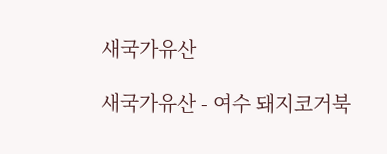새국가유산

새국가유산 - 여수 돼지코거북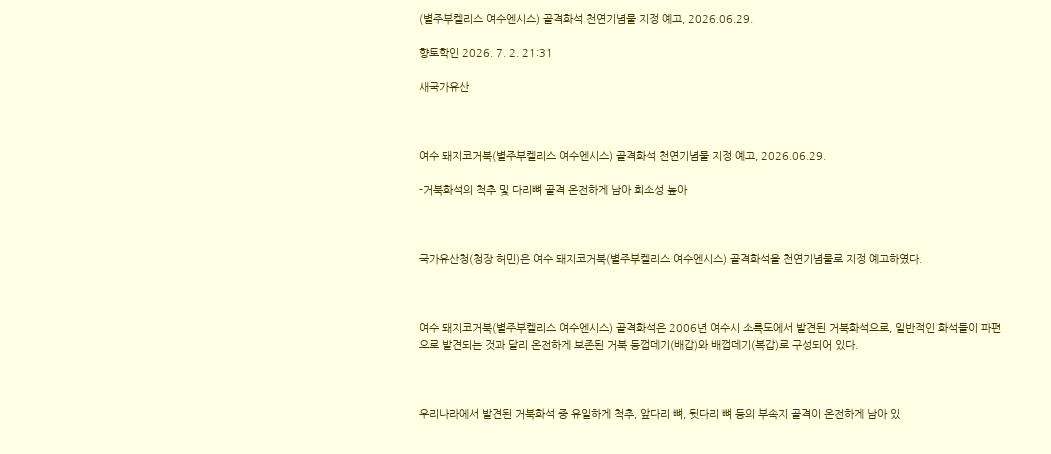(별주부켈리스 여수엔시스) 골격화석 천연기념물 지정 예고, 2026.06.29.

향토학인 2026. 7. 2. 21:31

새국가유산



여수 돼지코거북(별주부켈리스 여수엔시스) 골격화석 천연기념물 지정 예고, 2026.06.29.

-거북화석의 척추 및 다리뼈 골격 온전하게 남아 희소성 높아



국가유산청(청장 허민)은 여수 돼지코거북(별주부켈리스 여수엔시스) 골격화석을 천연기념물로 지정 예고하였다.



여수 돼지코거북(별주부켈리스 여수엔시스) 골격화석은 2006년 여수시 소륵도에서 발견된 거북화석으로, 일반적인 화석들이 파편으로 발견되는 것과 달리 온전하게 보존된 거북 등껍데기(배갑)와 배껍데기(복갑)로 구성되어 있다.



우리나라에서 발견된 거북화석 중 유일하게 척추, 앞다리 뼈, 뒷다리 뼈 등의 부속지 골격이 온전하게 남아 있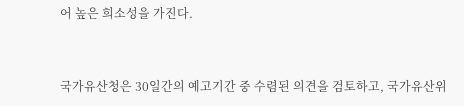어 높은 희소성을 가진다.



국가유산청은 30일간의 예고기간 중 수렴된 의견을 검토하고, 국가유산위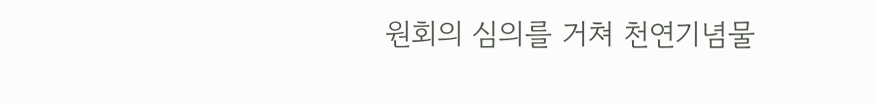원회의 심의를 거쳐 천연기념물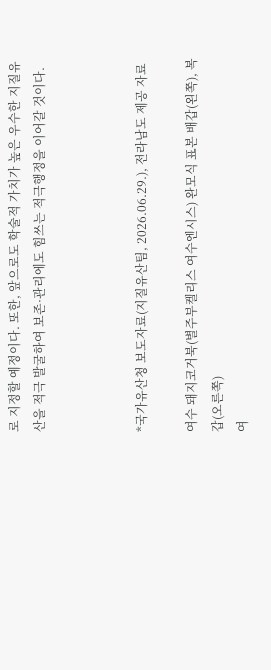로 지정할 예정이다. 또한, 앞으로도 학술적 가치가 높은 우수한 지질유산을 적극 발굴하여 보존·관리에도 힘쓰는 적극행정을 이어갈 것이다.



*국가유산청 보도자료(지질유산팀, 2026.06.29.), 전라남도 제공 자료

여수 돼지코거북(별주부켈리스 여수엔시스) 완모식 표본 배갑(왼쪽), 복갑(오른쪽)
여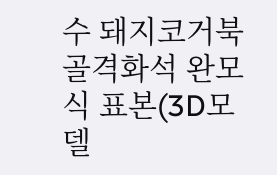수 돼지코거북 골격화석 완모식 표본(3D모델